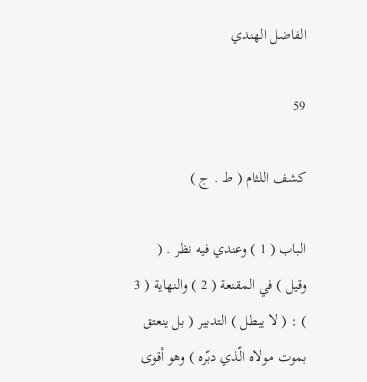الفاضل الهندي

59

كشف اللثام ( ط . ج )

الباب ( 1 ) وعندي فيه نظر . ( وقيل ) في المقنعة ( 2 ) والنهاية ( 3 ) : ( لا يبطل ) التدبير ( بل ينعتق بموت مولاه الّذي دبّره ) وهو أقوى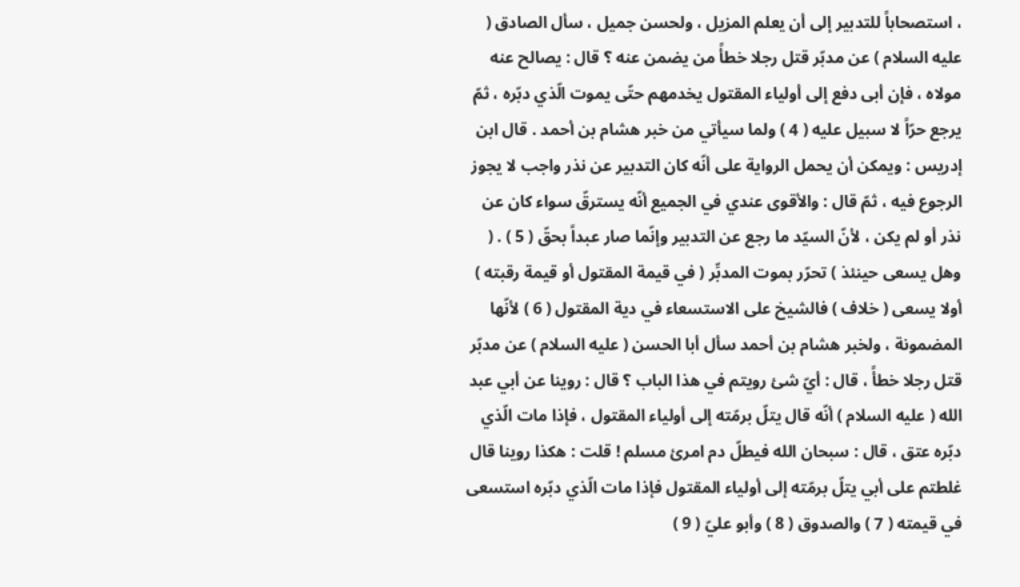، استصحاباً للتدبير إلى أن يعلم المزيل ، ولحسن جميل ، سأل الصادق ( عليه السلام ) عن مدبّر قتل رجلا خطأً من يضمن عنه ؟ قال : يصالح عنه مولاه ، فإن أبى دفع إلى أولياء المقتول يخدمهم حتّى يموت الّذي دبّره ، ثمّ يرجع حرّاً لا سبيل عليه ( 4 ) ولما سيأتي من خبر هشام بن أحمد . قال ابن إدريس : ويمكن أن يحمل الرواية على أنّه كان التدبير عن نذر واجب لا يجوز الرجوع فيه ، ثمّ قال : والأقوى عندي في الجميع أنّه يسترقّ سواء كان عن نذر أو لم يكن ، لأنّ السيّد ما رجع عن التدبير وإنّما صار عبداً بحقّ ( 5 ) . ( وهل يسعى حينئذ ) تحرّر بموت المدبِّر ( في قيمة المقتول أو قيمة رقبته ) أولا يسعى ( خلاف ) فالشيخ على الاستسعاء في دية المقتول ( 6 ) لأنّها المضمونة ، ولخبر هشام بن أحمد سأل أبا الحسن ( عليه السلام ) عن مدبّر قتل رجلا خطأً ، قال : أيّ شئ رويتم في هذا الباب ؟ قال : روينا عن أبي عبد الله ( عليه السلام ) أنّه قال يتلّ برمّته إلى أولياء المقتول ، فإذا مات الّذي دبّره عتق ، قال : سبحان الله فيطلّ دم امرئ مسلم ! قلت : هكذا روينا قال غلطتم على أبي يتلّ برمّته إلى أولياء المقتول فإذا مات الّذي دبّره استسعى في قيمته ( 7 ) والصدوق ( 8 ) وأبو عليّ ( 9 )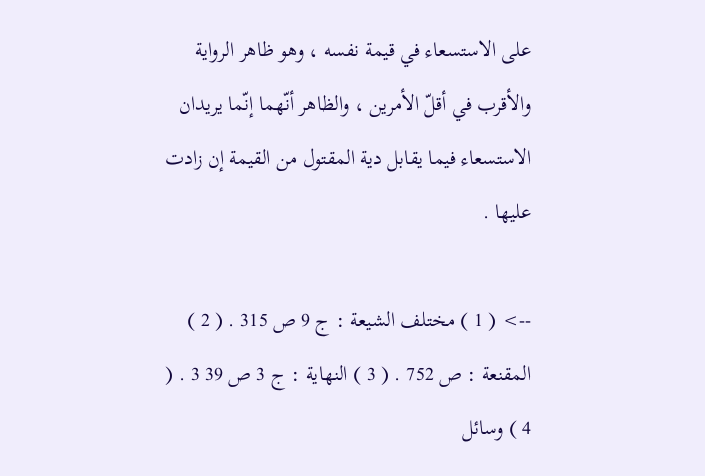على الاستسعاء في قيمة نفسه ، وهو ظاهر الرواية والأقرب في أقلّ الأمرين ، والظاهر أنّهما إنّما يريدان الاستسعاء فيما يقابل دية المقتول من القيمة إن زادت عليها .

--> ( 1 ) مختلف الشيعة : ج 9 ص 315 . ( 2 ) المقنعة : ص 752 . ( 3 ) النهاية : ج 3 ص 39 3 . ( 4 ) وسائل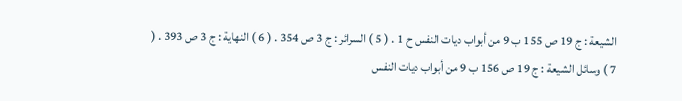الشيعة : ج 19 ص 155 ب 9 من أبواب ديات النفس ح 1 . ( 5 ) السرائر : ج 3 ص 354 . ( 6 ) النهاية : ج 3 ص 393 . ( 7 ) وسائل الشيعة : ج 19 ص 156 ب 9 من أبواب ديات النفس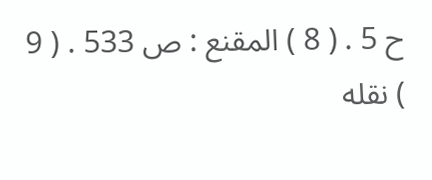ح 5 . ( 8 ) المقنع : ص 533 . ( 9 ) نقله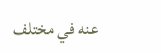عنه في مختلف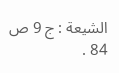الشيعة : ج 9 ص 84 .